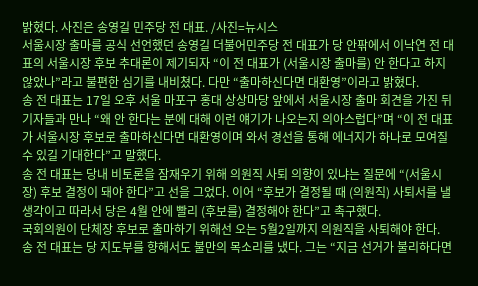밝혔다. 사진은 송영길 민주당 전 대표. /사진=뉴시스
서울시장 출마를 공식 선언했던 송영길 더불어민주당 전 대표가 당 안팎에서 이낙연 전 대표의 서울시장 후보 추대론이 제기되자 “이 전 대표가 (서울시장 출마를) 안 한다고 하지 않았나”라고 불편한 심기를 내비쳤다. 다만 “출마하신다면 대환영”이라고 밝혔다.
송 전 대표는 17일 오후 서울 마포구 홍대 상상마당 앞에서 서울시장 출마 회견을 가진 뒤 기자들과 만나 “왜 안 한다는 분에 대해 이런 얘기가 나오는지 의아스럽다”며 “이 전 대표가 서울시장 후보로 출마하신다면 대환영이며 와서 경선을 통해 에너지가 하나로 모여질 수 있길 기대한다”고 말했다.
송 전 대표는 당내 비토론을 잠재우기 위해 의원직 사퇴 의향이 있냐는 질문에 “(서울시장) 후보 결정이 돼야 한다”고 선을 그었다. 이어 “후보가 결정될 때 (의원직) 사퇴서를 낼 생각이고 따라서 당은 4월 안에 빨리 (후보를) 결정해야 한다”고 촉구했다.
국회의원이 단체장 후보로 출마하기 위해선 오는 5월2일까지 의원직을 사퇴해야 한다.
송 전 대표는 당 지도부를 향해서도 불만의 목소리를 냈다. 그는 “지금 선거가 불리하다면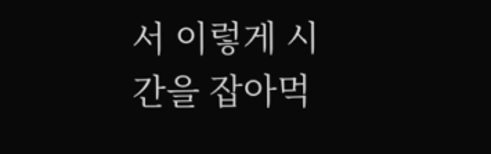서 이렇게 시간을 잡아먹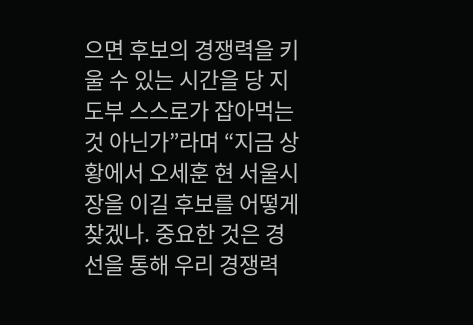으면 후보의 경쟁력을 키울 수 있는 시간을 당 지도부 스스로가 잡아먹는 것 아닌가”라며 “지금 상황에서 오세훈 현 서울시장을 이길 후보를 어떻게 찾겠나. 중요한 것은 경선을 통해 우리 경쟁력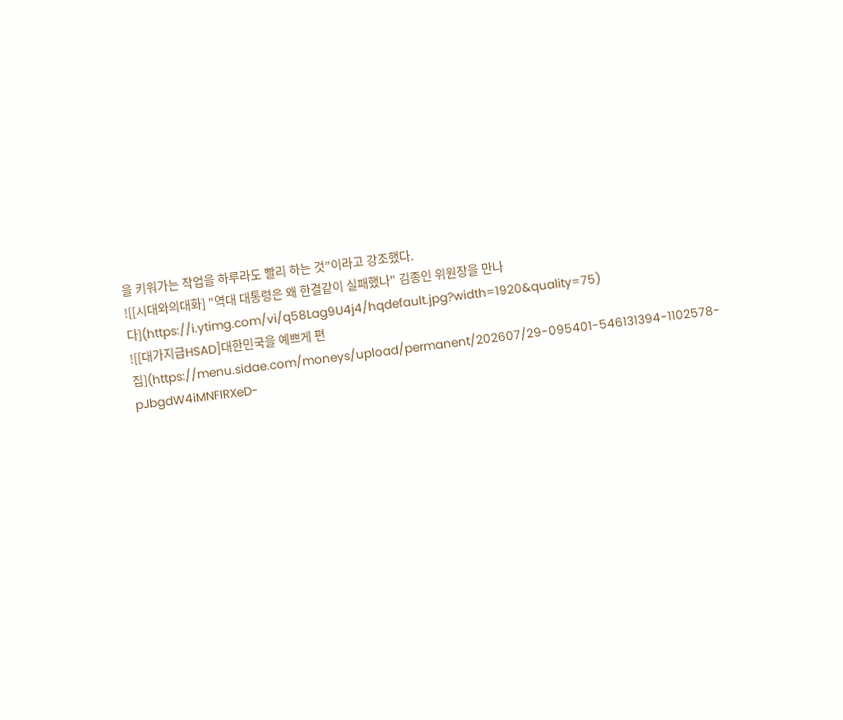을 키워가는 작업을 하루라도 빨리 하는 것”이라고 강조했다.
![[시대와의대화] "역대 대통령은 왜 한결같이 실패했나" 김종인 위원장을 만나다](https://i.ytimg.com/vi/q58Lag9U4j4/hqdefault.jpg?width=1920&quality=75)
![[대가지급HSAD]대한민국을 예쁘게 편집](https://menu.sidae.com/moneys/upload/permanent/202607/29-095401-546131394-1102578-pJbgdW4iMNFIRXeD-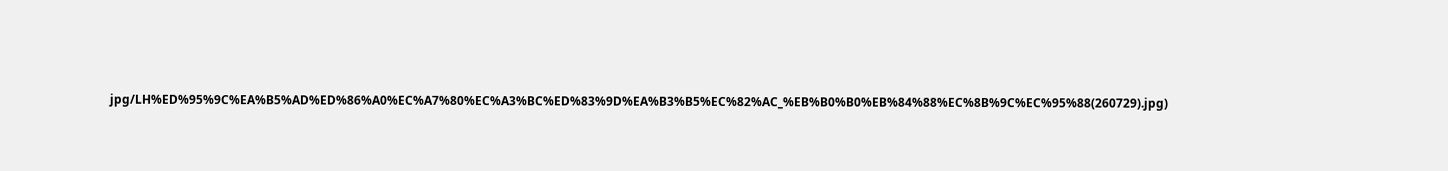jpg/LH%ED%95%9C%EA%B5%AD%ED%86%A0%EC%A7%80%EC%A3%BC%ED%83%9D%EA%B3%B5%EC%82%AC_%EB%B0%B0%EB%84%88%EC%8B%9C%EC%95%88(260729).jpg)